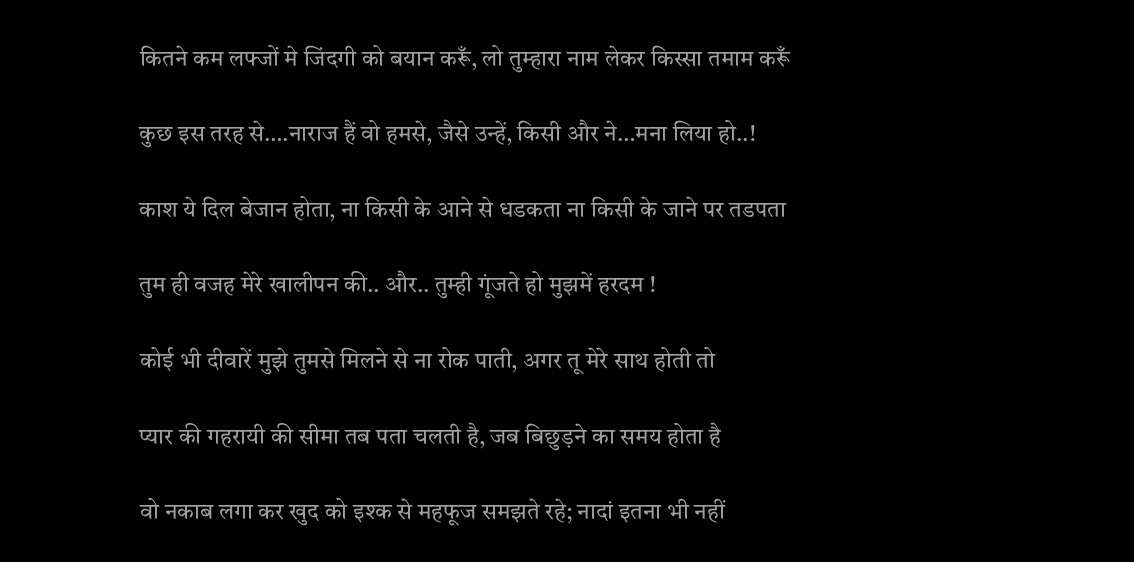कितने कम लफ्जों मे जिंदगी को बयान करूँ, लो तुम्हारा नाम लेकर किस्सा तमाम करूँ

कुछ इस तरह से….नाराज हैं वो हमसे, जैसे उन्हें, किसी और ने…मना लिया हो..!

काश ये दिल बेजान होता, ना किसी के आने से धडकता ना किसी के जाने पर तडपता

तुम ही वजह मेरे खालीपन की.. और.. तुम्ही गूंजते हो मुझमें हरदम !

कोई भी दीवारें मुझे तुमसे मिलने से ना रोक पाती, अगर तू मेरे साथ होती तो

प्यार की गहरायी की सीमा तब पता चलती है, जब बिछुड़ने का समय होता है

वो नकाब लगा कर खुद को इश्क से महफूज समझते रहे; नादां इतना भी नहीं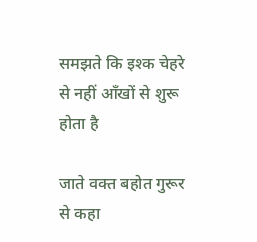समझते कि इश्क चेहरे से नहीं आँखों से शुरू होता है

जाते वक्त बहोत गुरूर से कहा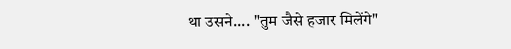था उसने.... "तुम जैसे हजार मिलेंगे"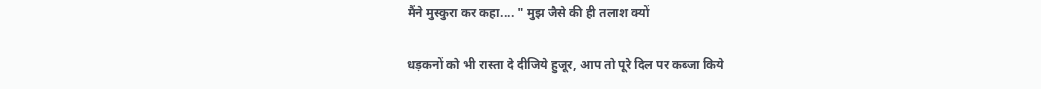मैंने मुस्कुरा कर कहा.... " मुझ जैसे की ही तलाश क्यों

धड़कनों को भी रास्ता दे दीजिये हुजूर, आप तो पूरे दिल पर कब्जा किये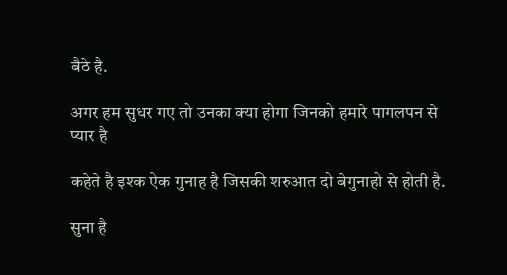बैठे है.

अगर हम सुधर गए तो उनका क्या होगा जिनको हमारे पागलपन से प्यार है

कहेते है इश्क ऐक गुनाह है जिसकी शरुआत दो बेगुनाहो से होती है.

सुना है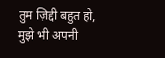तुम ज़िद्दी बहुत हो, मुझे भी अपनी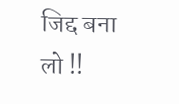जिद्द बना लो !!